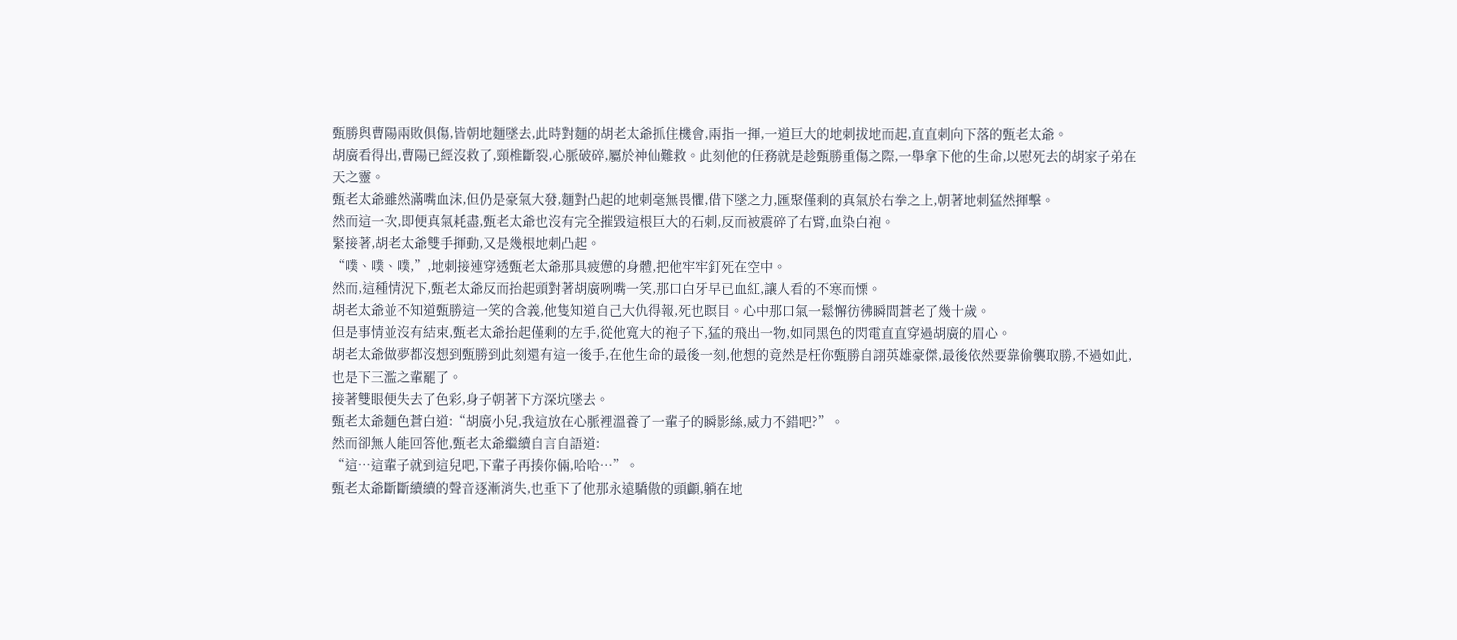甄勝與曹陽兩敗俱傷,皆朝地麵墜去,此時對麵的胡老太爺抓住機會,兩指一揮,一道巨大的地刺拔地而起,直直刺向下落的甄老太爺。
胡廣看得出,曹陽已經沒救了,頸椎斷裂,心脈破碎,屬於神仙難救。此刻他的任務就是趁甄勝重傷之際,一舉拿下他的生命,以慰死去的胡家子弟在天之靈。
甄老太爺雖然滿嘴血沫,但仍是豪氣大發,麵對凸起的地刺毫無畏懼,借下墜之力,匯聚僅剩的真氣於右拳之上,朝著地刺猛然揮擊。
然而這一次,即便真氣耗盡,甄老太爺也沒有完全摧毀這根巨大的石刺,反而被震碎了右臂,血染白袍。
緊接著,胡老太爺雙手揮動,又是幾根地刺凸起。
“噗、噗、噗,”,地刺接連穿透甄老太爺那具疲憊的身體,把他牢牢釘死在空中。
然而,這種情況下,甄老太爺反而抬起頭對著胡廣咧嘴一笑,那口白牙早已血紅,讓人看的不寒而慄。
胡老太爺並不知道甄勝這一笑的含義,他隻知道自己大仇得報,死也瞑目。心中那口氣一鬆懈彷彿瞬間蒼老了幾十歲。
但是事情並沒有結束,甄老太爺抬起僅剩的左手,從他寬大的袍子下,猛的飛出一物,如同黑色的閃電直直穿過胡廣的眉心。
胡老太爺做夢都沒想到甄勝到此刻還有這一後手,在他生命的最後一刻,他想的竟然是枉你甄勝自詡英雄豪傑,最後依然要靠偷襲取勝,不過如此,也是下三濫之輩罷了。
接著雙眼便失去了色彩,身子朝著下方深坑墜去。
甄老太爺麵色蒼白道:“胡廣小兒,我這放在心脈裡溫養了一輩子的瞬影絲,威力不錯吧?”。
然而卻無人能回答他,甄老太爺繼續自言自語道:
“這…這輩子就到這兒吧,下輩子再揍你倆,哈哈…”。
甄老太爺斷斷續續的聲音逐漸消失,也垂下了他那永遠驕傲的頭顱,躺在地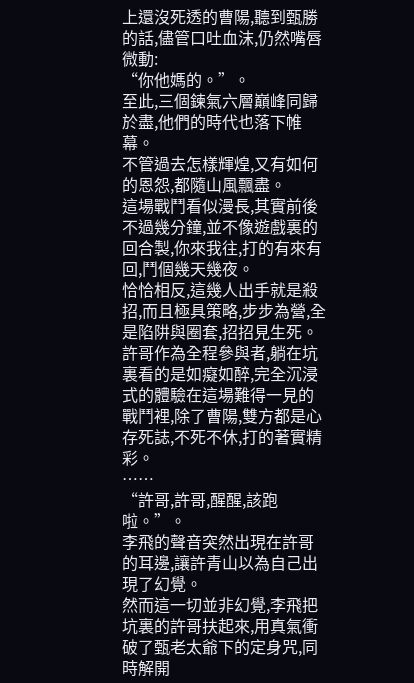上還沒死透的曹陽,聽到甄勝的話,儘管口吐血沫,仍然嘴唇微動:
“你他媽的。”。
至此,三個鍊氣六層巔峰同歸於盡,他們的時代也落下帷幕。
不管過去怎樣輝煌,又有如何的恩怨,都隨山風飄盡。
這場戰鬥看似漫長,其實前後不過幾分鐘,並不像遊戲裏的回合製,你來我往,打的有來有回,鬥個幾天幾夜。
恰恰相反,這幾人出手就是殺招,而且極具策略,步步為營,全是陷阱與圈套,招招見生死。
許哥作為全程參與者,躺在坑裏看的是如癡如醉,完全沉浸式的體驗在這場難得一見的戰鬥裡,除了曹陽,雙方都是心存死誌,不死不休,打的著實精彩。
……
“許哥,許哥,醒醒,該跑啦。”。
李飛的聲音突然出現在許哥的耳邊,讓許青山以為自己出現了幻覺。
然而這一切並非幻覺,李飛把坑裏的許哥扶起來,用真氣衝破了甄老太爺下的定身咒,同時解開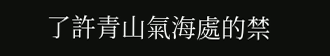了許青山氣海處的禁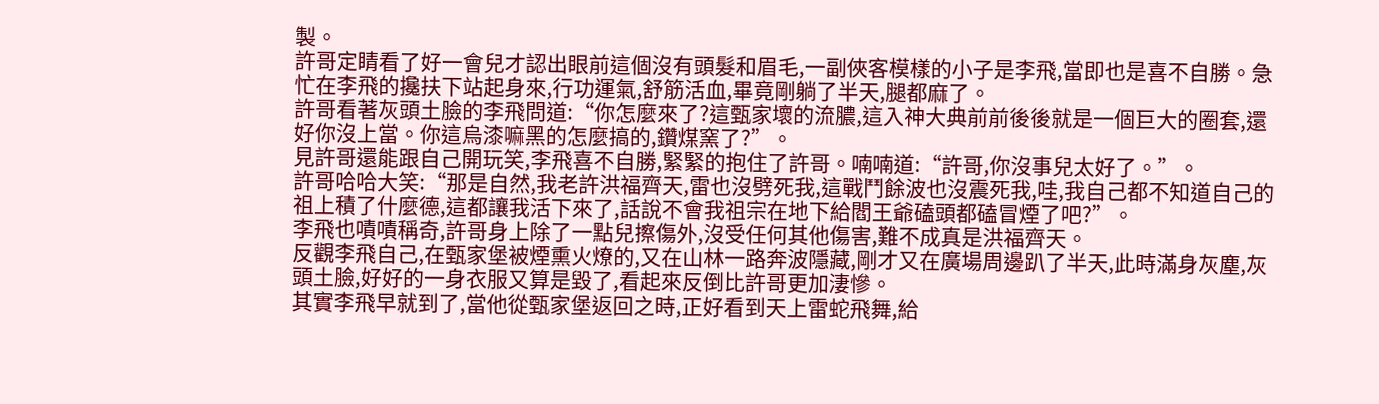製。
許哥定睛看了好一會兒才認出眼前這個沒有頭髮和眉毛,一副俠客模樣的小子是李飛,當即也是喜不自勝。急忙在李飛的攙扶下站起身來,行功運氣,舒筋活血,畢竟剛躺了半天,腿都麻了。
許哥看著灰頭土臉的李飛問道:“你怎麼來了?這甄家壞的流膿,這入神大典前前後後就是一個巨大的圈套,還好你沒上當。你這烏漆嘛黑的怎麼搞的,鑽煤窯了?”。
見許哥還能跟自己開玩笑,李飛喜不自勝,緊緊的抱住了許哥。喃喃道:“許哥,你沒事兒太好了。”。
許哥哈哈大笑:“那是自然,我老許洪福齊天,雷也沒劈死我,這戰鬥餘波也沒震死我,哇,我自己都不知道自己的祖上積了什麼德,這都讓我活下來了,話說不會我祖宗在地下給閻王爺磕頭都磕冒煙了吧?”。
李飛也嘖嘖稱奇,許哥身上除了一點兒擦傷外,沒受任何其他傷害,難不成真是洪福齊天。
反觀李飛自己,在甄家堡被煙熏火燎的,又在山林一路奔波隱藏,剛才又在廣場周邊趴了半天,此時滿身灰塵,灰頭土臉,好好的一身衣服又算是毀了,看起來反倒比許哥更加淒慘。
其實李飛早就到了,當他從甄家堡返回之時,正好看到天上雷蛇飛舞,給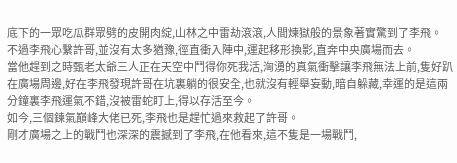底下的一眾吃瓜群眾劈的皮開肉綻,山林之中雷劫滾滾,人間煉獄般的景象著實驚到了李飛。
不過李飛心繫許哥,並沒有太多猶豫,徑直衝入陣中,運起移形換影,直奔中央廣場而去。
當他趕到之時甄老太爺三人正在天空中鬥得你死我活,洶湧的真氣衝擊讓李飛無法上前,隻好趴在廣場周邊,好在李飛發現許哥在坑裏躺的很安全,也就沒有輕舉妄動,暗自躲藏,幸運的是這兩分鐘裏李飛運氣不錯,沒被雷蛇盯上,得以存活至今。
如今,三個鍊氣巔峰大佬已死,李飛也是趕忙過來救起了許哥。
剛才廣場之上的戰鬥也深深的震撼到了李飛,在他看來,這不隻是一場戰鬥,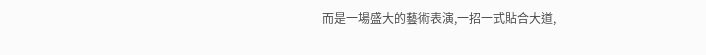而是一場盛大的藝術表演,一招一式貼合大道,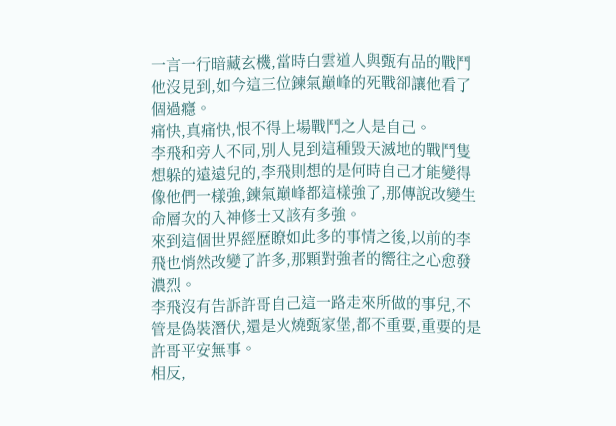一言一行暗藏玄機,當時白雲道人與甄有品的戰鬥他沒見到,如今這三位鍊氣巔峰的死戰卻讓他看了個過癮。
痛快,真痛快,恨不得上場戰鬥之人是自己。
李飛和旁人不同,別人見到這種毀天滅地的戰鬥隻想躲的遠遠兒的,李飛則想的是何時自己才能變得像他們一樣強,鍊氣巔峰都這樣強了,那傳說改變生命層次的入神修士又該有多強。
來到這個世界經歷瞭如此多的事情之後,以前的李飛也悄然改變了許多,那顆對強者的嚮往之心愈發濃烈。
李飛沒有告訴許哥自己這一路走來所做的事兒,不管是偽裝潛伏,還是火燒甄家堡,都不重要,重要的是許哥平安無事。
相反,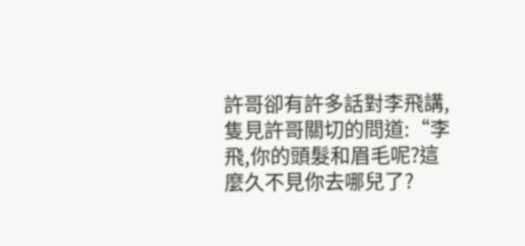許哥卻有許多話對李飛講,隻見許哥關切的問道:“李飛,你的頭髮和眉毛呢?這麼久不見你去哪兒了?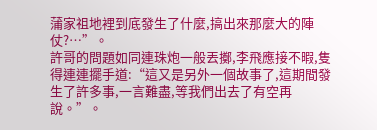蒲家祖地裡到底發生了什麼,搞出來那麼大的陣仗?…”。
許哥的問題如同連珠炮一般丟擲,李飛應接不暇,隻得連連擺手道:“這又是另外一個故事了,這期間發生了許多事,一言難盡,等我們出去了有空再說。”。